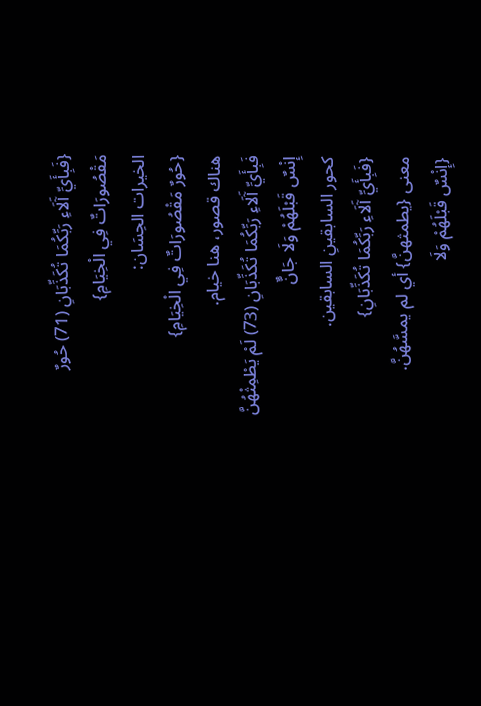{فَبِأَيِّ آَلَاءِ رَبِّكُمَا تُكَذِّبَانِ (71) حُورٌ مَقْصُورَاتٌ فِي الْخِيَامِ}
الخيرات الحِسَان:
{حُورٌ مَقْصُورَاتٌ فِي الْخِيَامِ}
هناك قصور، هنا خيام.
فَبِأَيِّ آَلَاءِ رَبِّكُمَا تُكَذِّبَانِ (73) لَمْ يَطْمِثْهُنَّ إِنْسٌ قَبْلَهُمْ وَلَا جَانٌّ
كحور السابقينِ السابقين.
{فَبِأَيِّ آَلَاءِ رَبِّكُمَا تُكَذِّبَانِ}
معنى {يطمثهنَّ} أي لم يمسَّهُنَّ.
{إِنْسٌ قَبْلَهُمْ وَلَا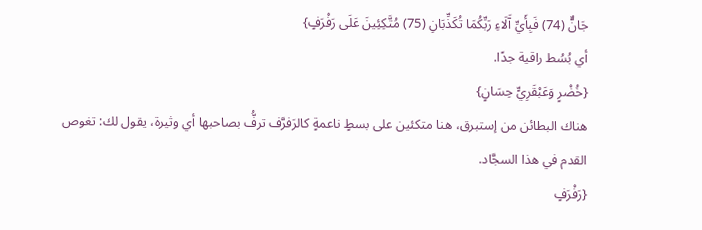جَانٌّ (74) فَبِأَيِّ آَلَاءِ رَبِّكُمَا تُكَذِّبَانِ (75) مُتَّكِئِينَ عَلَى رَفْرَفٍ}
أي بُسُط راقية جدًا.
{خُضْرٍ وَعَبْقَرِيٍّ حِسَانٍ}
هناك البطائن من إستبرق، هنا متكئين على بسطٍ ناعمةٍ كالرَفرَّف ترفُّ بصاحبها أي وثيرة، يقول لك: تغوص القدم في هذا السجَّاد.
{رَفْرَفٍ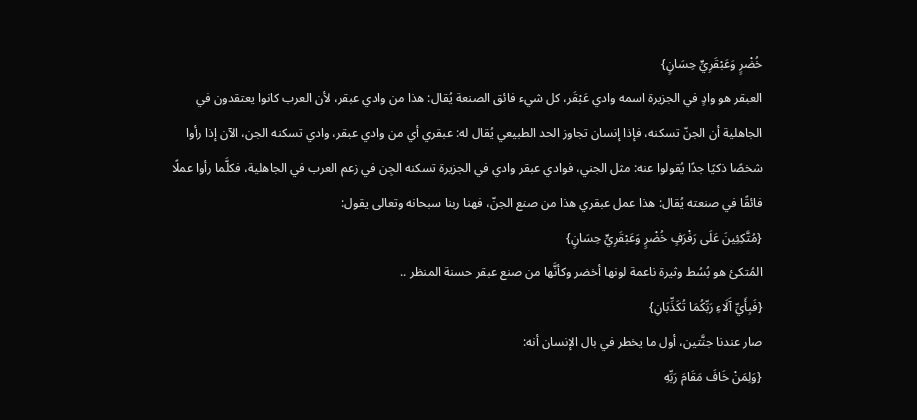خُضْرٍ وَعَبْقَرِيٍّ حِسَانٍ}
العبقر هو وادٍ في الجزيرة اسمه وادي عَبْقَر، كل شيء فائق الصنعة يُقال: هذا من وادي عبقر، لأن العرب كانوا يعتقدون في الجاهلية أن الجنّ تسكنه، فإذا إنسان تجاوز الحد الطبيعي يُقال له: عبقري أي من وادي عبقر، وادي تسكنه الجن، الآن إذا رأوا شخصًا ذكيًا جدًا يُقولوا عنه: مثل الجني، فوادي عبقر وادي في الجزيرة تسكنه الجِن في زعم العرب في الجاهلية، فكلَّما رأوا عملًا فائقًا في صنعته يُقال: هذا عمل عبقري هذا من صنع الجنّ، فهنا ربنا سبحانه وتعالى يقول:
{مُتَّكِئِينَ عَلَى رَفْرَفٍ خُضْرٍ وَعَبْقَرِيٍّ حِسَانٍ}
المُتكئ هو بُسُط وثيرة ناعمة لونها أخضر وكأنَّها من صنع عبقر حسنة المنظر ..
{فَبِأَيِّ آَلَاءِ رَبِّكُمَا تُكَذِّبَانِ}
صار عندنا جنَّتين، أول ما يخطر في بال الإنسان أنه:
{وَلِمَنْ خَافَ مَقَامَ رَبِّهِ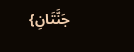جَنَّتَانِ}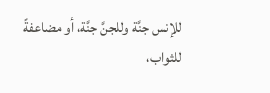للإنس جنَّة وللجنَّ جنَّة، أو مضاعفةً للثواب،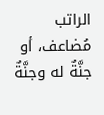الراتب مُضاعف، أو جنَّةٌ له وجنَّةٌ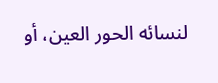لنسائه الحور العين، أو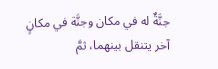جنَّةٌ له في مكان وجنَّة في مكانٍ آخر يتنقل بينهما، ثمَّ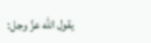يقول الله عزَّ وجل: